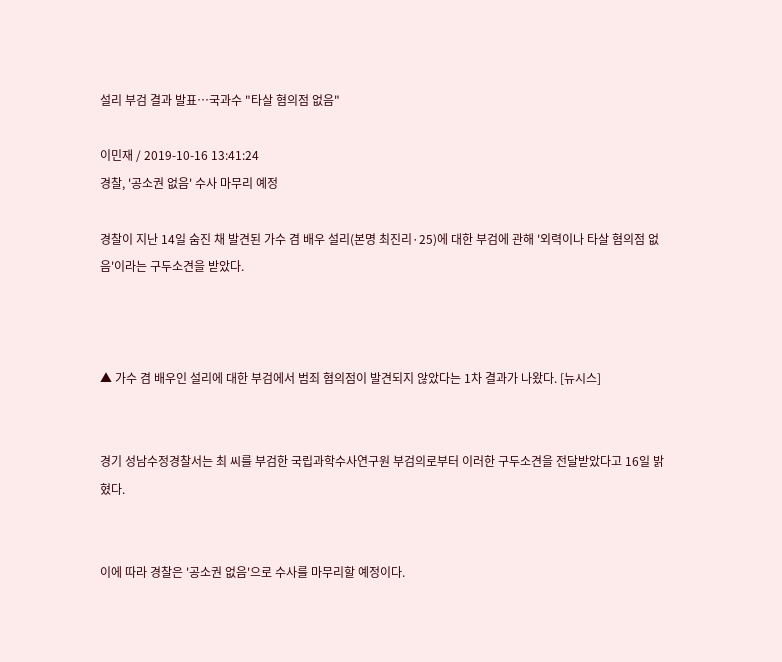설리 부검 결과 발표…국과수 "타살 혐의점 없음"

이민재 / 2019-10-16 13:41:24
경찰, '공소권 없음' 수사 마무리 예정

경찰이 지난 14일 숨진 채 발견된 가수 겸 배우 설리(본명 최진리·25)에 대한 부검에 관해 '외력이나 타살 혐의점 없음'이라는 구두소견을 받았다.



▲ 가수 겸 배우인 설리에 대한 부검에서 범죄 혐의점이 발견되지 않았다는 1차 결과가 나왔다. [뉴시스]


경기 성남수정경찰서는 최 씨를 부검한 국립과학수사연구원 부검의로부터 이러한 구두소견을 전달받았다고 16일 밝혔다.


이에 따라 경찰은 '공소권 없음'으로 수사를 마무리할 예정이다.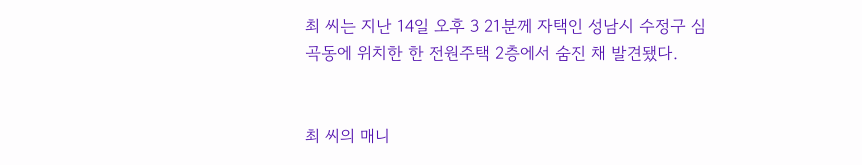최 씨는 지난 14일 오후 3 21분께 자택인 성남시 수정구 심곡동에 위치한 한 전원주택 2층에서 숨진 채 발견됐다.


최 씨의 매니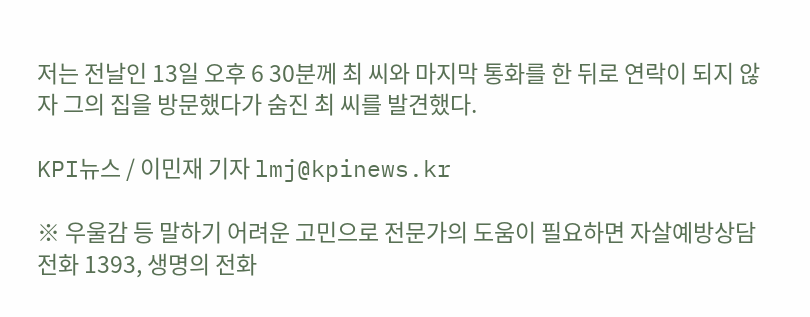저는 전날인 13일 오후 6 30분께 최 씨와 마지막 통화를 한 뒤로 연락이 되지 않자 그의 집을 방문했다가 숨진 최 씨를 발견했다.

KPI뉴스 / 이민재 기자 lmj@kpinews.kr

※ 우울감 등 말하기 어려운 고민으로 전문가의 도움이 필요하면 자살예방상담전화 1393, 생명의 전화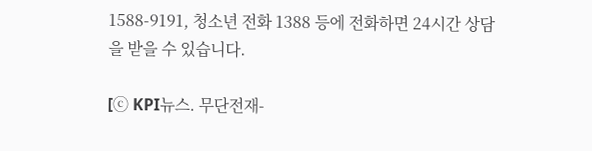1588-9191, 청소년 전화 1388 등에 전화하면 24시간 상담을 받을 수 있습니다.

[ⓒ KPI뉴스. 무단전재-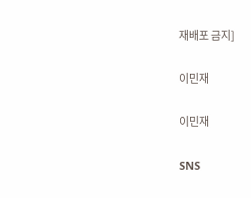재배포 금지]

이민재

이민재

SNS